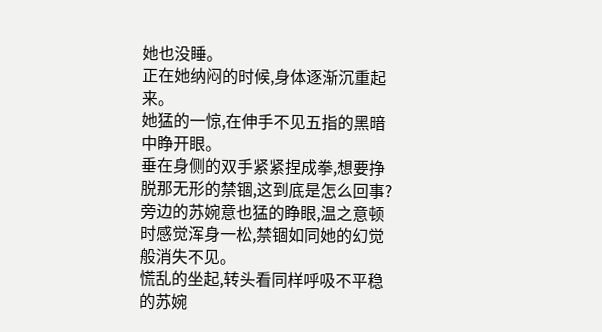她也没睡。
正在她纳闷的时候,身体逐渐沉重起来。
她猛的一惊,在伸手不见五指的黑暗中睁开眼。
垂在身侧的双手紧紧捏成拳,想要挣脱那无形的禁锢,这到底是怎么回事?
旁边的苏婉意也猛的睁眼,温之意顿时感觉浑身一松,禁锢如同她的幻觉般消失不见。
慌乱的坐起,转头看同样呼吸不平稳的苏婉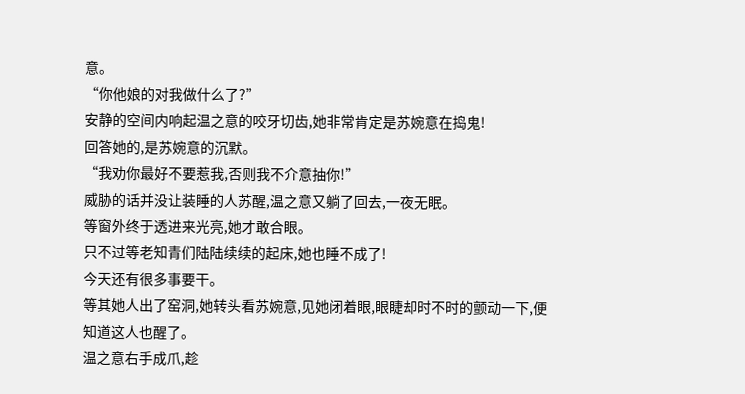意。
“你他娘的对我做什么了?”
安静的空间内响起温之意的咬牙切齿,她非常肯定是苏婉意在捣鬼!
回答她的,是苏婉意的沉默。
“我劝你最好不要惹我,否则我不介意抽你!”
威胁的话并没让装睡的人苏醒,温之意又躺了回去,一夜无眠。
等窗外终于透进来光亮,她才敢合眼。
只不过等老知青们陆陆续续的起床,她也睡不成了!
今天还有很多事要干。
等其她人出了窑洞,她转头看苏婉意,见她闭着眼,眼睫却时不时的颤动一下,便知道这人也醒了。
温之意右手成爪,趁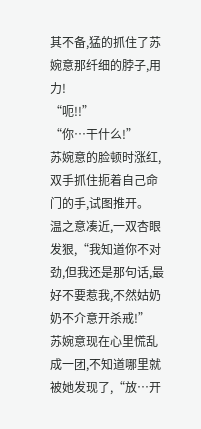其不备,猛的抓住了苏婉意那纤细的脖子,用力!
“呃!!”
“你…干什么!”
苏婉意的脸顿时涨红,双手抓住扼着自己命门的手,试图推开。
温之意凑近,一双杏眼发狠,“我知道你不对劲,但我还是那句话,最好不要惹我,不然姑奶奶不介意开杀戒!”
苏婉意现在心里慌乱成一团,不知道哪里就被她发现了,“放…开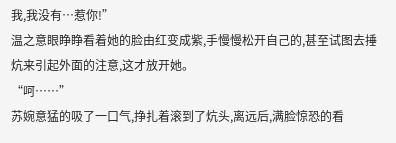我,我没有…惹你!”
温之意眼睁睁看着她的脸由红变成紫,手慢慢松开自己的,甚至试图去捶炕来引起外面的注意,这才放开她。
“呵……”
苏婉意猛的吸了一口气,挣扎着滚到了炕头,离远后,满脸惊恐的看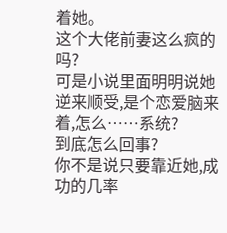着她。
这个大佬前妻这么疯的吗?
可是小说里面明明说她逆来顺受,是个恋爱脑来着,怎么……系统?
到底怎么回事?
你不是说只要靠近她,成功的几率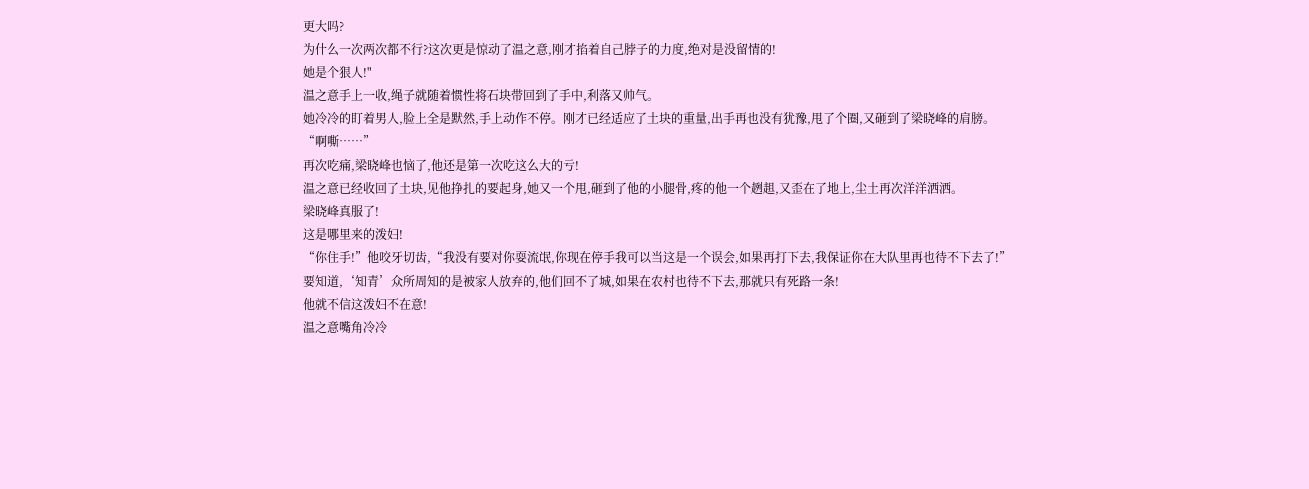更大吗?
为什么一次两次都不行?这次更是惊动了温之意,刚才掐着自己脖子的力度,绝对是没留情的!
她是个狠人!"
温之意手上一收,绳子就随着惯性将石块带回到了手中,利落又帅气。
她冷冷的盯着男人,脸上全是默然,手上动作不停。刚才已经适应了土块的重量,出手再也没有犹豫,甩了个圈,又砸到了梁晓峰的肩膀。
“啊嘶……”
再次吃痛,梁晓峰也恼了,他还是第一次吃这么大的亏!
温之意已经收回了土块,见他挣扎的要起身,她又一个甩,砸到了他的小腿骨,疼的他一个趔趄,又歪在了地上,尘土再次洋洋洒洒。
梁晓峰真服了!
这是哪里来的泼妇!
“你住手!”他咬牙切齿,“我没有要对你耍流氓,你现在停手我可以当这是一个误会,如果再打下去,我保证你在大队里再也待不下去了!”
要知道,‘知青’众所周知的是被家人放弃的,他们回不了城,如果在农村也待不下去,那就只有死路一条!
他就不信这泼妇不在意!
温之意嘴角冷冷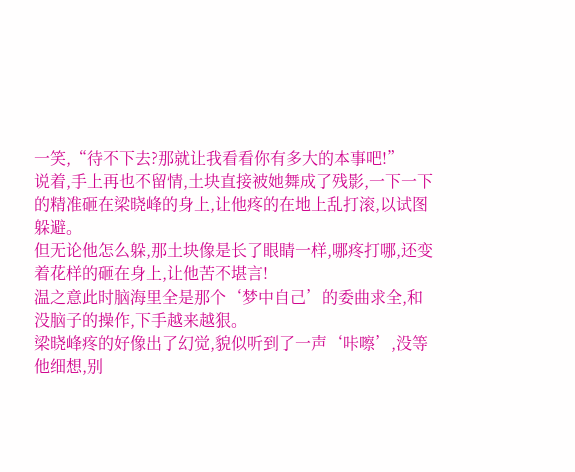一笑,“待不下去?那就让我看看你有多大的本事吧!”
说着,手上再也不留情,土块直接被她舞成了残影,一下一下的精准砸在梁晓峰的身上,让他疼的在地上乱打滚,以试图躲避。
但无论他怎么躲,那土块像是长了眼睛一样,哪疼打哪,还变着花样的砸在身上,让他苦不堪言!
温之意此时脑海里全是那个‘梦中自己’的委曲求全,和没脑子的操作,下手越来越狠。
梁晓峰疼的好像出了幻觉,貌似听到了一声‘咔嚓’,没等他细想,别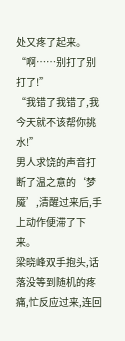处又疼了起来。
“啊……别打了别打了!”
“我错了我错了,我今天就不该帮你挑水!”
男人求饶的声音打断了温之意的‘梦魇’,清醒过来后,手上动作便滞了下来。
梁晓峰双手抱头,话落没等到随机的疼痛,忙反应过来,连回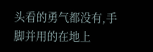头看的勇气都没有,手脚并用的在地上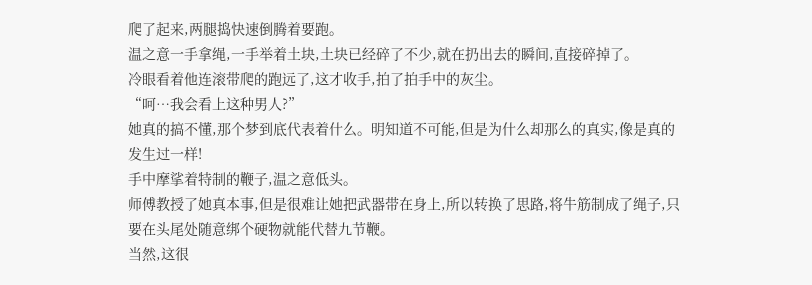爬了起来,两腿捣快速倒腾着要跑。
温之意一手拿绳,一手举着土块,土块已经碎了不少,就在扔出去的瞬间,直接碎掉了。
冷眼看着他连滚带爬的跑远了,这才收手,拍了拍手中的灰尘。
“呵…我会看上这种男人?”
她真的搞不懂,那个梦到底代表着什么。明知道不可能,但是为什么却那么的真实,像是真的发生过一样!
手中摩挲着特制的鞭子,温之意低头。
师傅教授了她真本事,但是很难让她把武器带在身上,所以转换了思路,将牛筋制成了绳子,只要在头尾处随意绑个硬物就能代替九节鞭。
当然,这很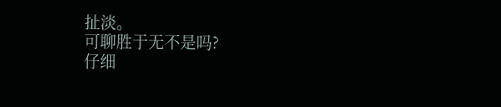扯淡。
可聊胜于无不是吗?
仔细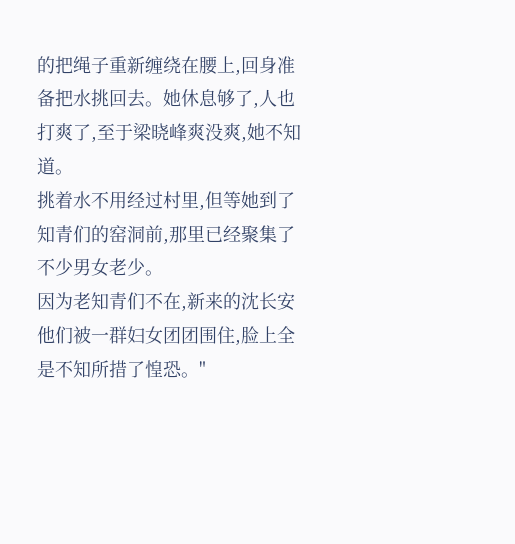的把绳子重新缠绕在腰上,回身准备把水挑回去。她休息够了,人也打爽了,至于梁晓峰爽没爽,她不知道。
挑着水不用经过村里,但等她到了知青们的窑洞前,那里已经聚集了不少男女老少。
因为老知青们不在,新来的沈长安他们被一群妇女团团围住,脸上全是不知所措了惶恐。"